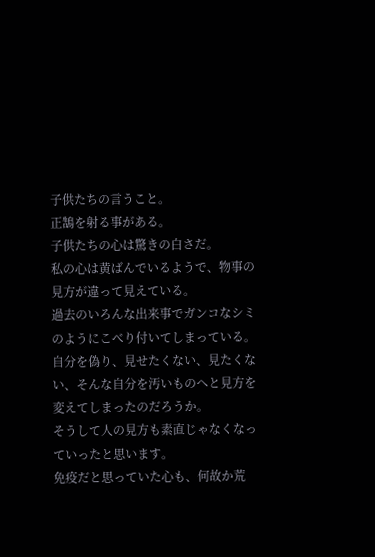子供たちの言うこと。
正鵠を射る事がある。
子供たちの心は驚きの白さだ。
私の心は黄ばんでいるようで、物事の見方が違って見えている。
過去のいろんな出来事でガンコなシミのようにこべり付いてしまっている。
自分を偽り、見せたくない、見たくない、そんな自分を汚いものへと見方を変えてしまったのだろうか。
そうして人の見方も素直じゃなくなっていったと思います。
免疫だと思っていた心も、何故か荒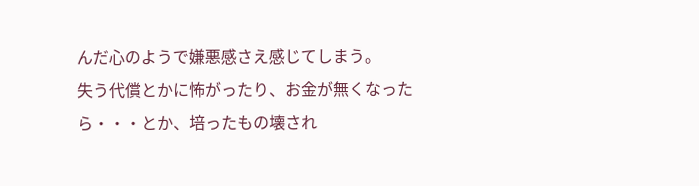んだ心のようで嫌悪感さえ感じてしまう。
失う代償とかに怖がったり、お金が無くなったら・・・とか、培ったもの壊され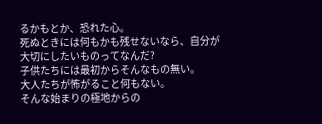るかもとか、恐れた心。
死ぬときには何もかも残せないなら、自分が大切にしたいものってなんだ?
子供たちには最初からそんなもの無い。
大人たちが怖がること何もない。
そんな始まりの極地からの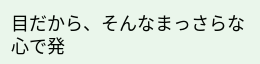目だから、そんなまっさらな心で発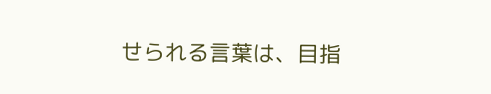せられる言葉は、目指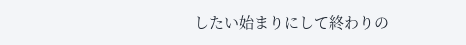したい始まりにして終わりの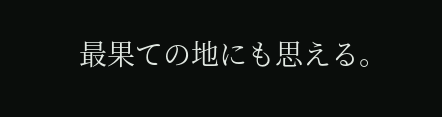最果ての地にも思える。